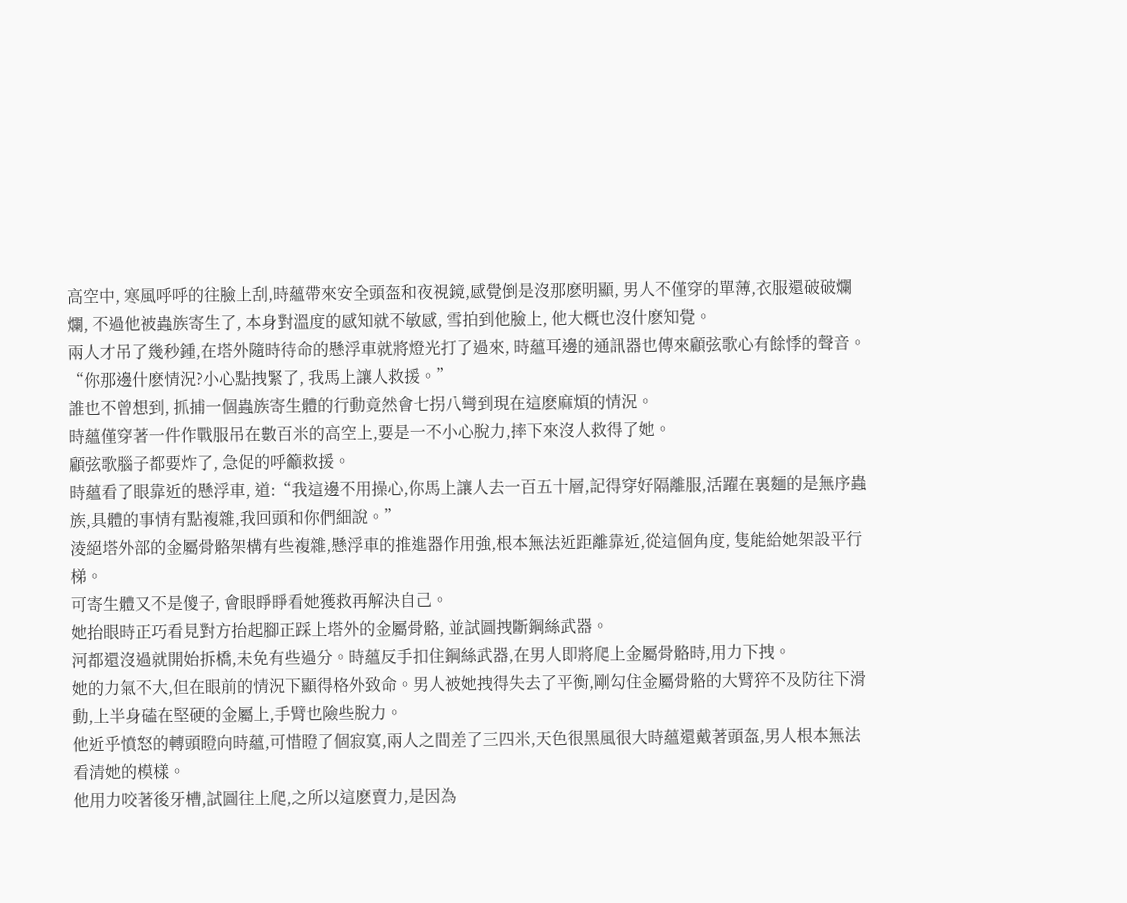高空中, 寒風呼呼的往臉上刮,時蘊帶來安全頭盔和夜視鏡,感覺倒是沒那麽明顯, 男人不僅穿的單薄,衣服還破破爛爛, 不過他被蟲族寄生了, 本身對溫度的感知就不敏感, 雪拍到他臉上, 他大概也沒什麽知覺。
兩人才吊了幾秒鍾,在塔外隨時待命的懸浮車就將燈光打了過來, 時蘊耳邊的通訊器也傳來顧弦歌心有餘悸的聲音。
“你那邊什麽情況?小心點拽緊了, 我馬上讓人救援。”
誰也不曾想到, 抓捕一個蟲族寄生體的行動竟然會七拐八彎到現在這麽麻煩的情況。
時蘊僅穿著一件作戰服吊在數百米的高空上,要是一不小心脫力,摔下來沒人救得了她。
顧弦歌腦子都要炸了, 急促的呼籲救援。
時蘊看了眼靠近的懸浮車, 道:“我這邊不用操心,你馬上讓人去一百五十層,記得穿好隔離服,活躍在裏麵的是無序蟲族,具體的事情有點複雜,我回頭和你們細說。”
淩絕塔外部的金屬骨骼架構有些複雜,懸浮車的推進器作用強,根本無法近距離靠近,從這個角度, 隻能給她架設平行梯。
可寄生體又不是傻子, 會眼睜睜看她獲救再解決自己。
她抬眼時正巧看見對方抬起腳正踩上塔外的金屬骨骼, 並試圖拽斷鋼絲武器。
河都還沒過就開始拆橋,未免有些過分。時蘊反手扣住鋼絲武器,在男人即將爬上金屬骨骼時,用力下拽。
她的力氣不大,但在眼前的情況下顯得格外致命。男人被她拽得失去了平衡,剛勾住金屬骨骼的大臂猝不及防往下滑動,上半身磕在堅硬的金屬上,手臂也險些脫力。
他近乎憤怒的轉頭瞪向時蘊,可惜瞪了個寂寞,兩人之間差了三四米,天色很黑風很大時蘊還戴著頭盔,男人根本無法看清她的模樣。
他用力咬著後牙槽,試圖往上爬,之所以這麽賣力,是因為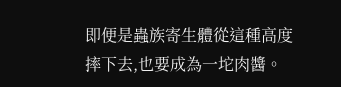即便是蟲族寄生體從這種高度摔下去,也要成為一坨肉醬。